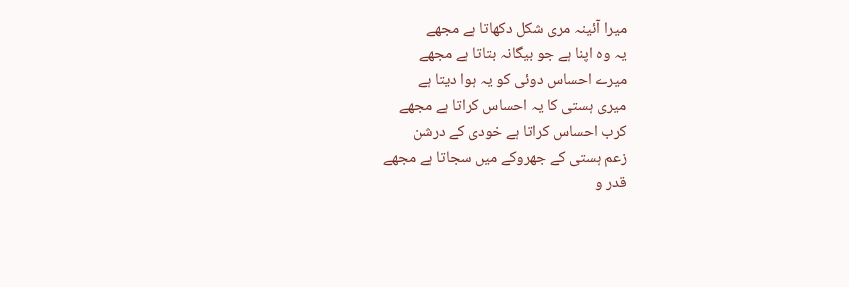میرا آئینہ مری شکل دکھاتا ہے مجھے
یہ وہ اپنا ہے جو بیگانہ بتاتا ہے مجھے
میرے احساس دوئی کو یہ ہوا دیتا ہے
میری ہستی کا یہ احساس کراتا ہے مجھے
کرب احساس کراتا ہے خودی کے درشن
زعم ہستی کے جھروکے میں سجاتا ہے مجھے
قدر و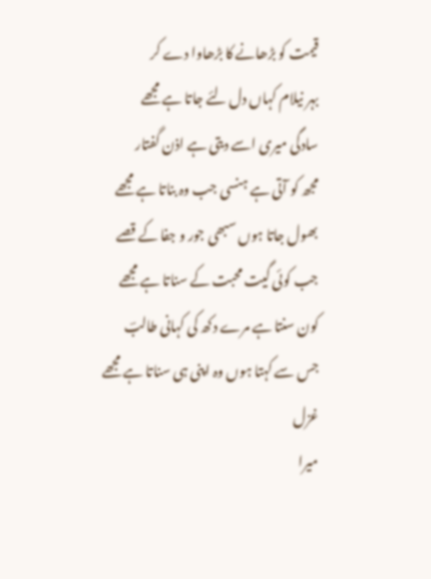قیمت کو بڑھانے کا بڑھاوا دے کر
بہر نیلام کہاں دل لئے جاتا ہے مجھے
سادگی میری اسے دیتی ہے اذن گفتار
مجھ کو آتی ہے ہنسی جب وہ بناتا ہے مجھے
بھول جاتا ہوں سبھی جور و جفا کے قصے
جب کوئی گیت محبت کے سناتا ہے مجھے
کون سنتا ہے مرے دکھ کی کہانی طالبؔ
جس سے کہتا ہوں وہ اپنی ہی سناتا ہے مجھے
غزل
میرا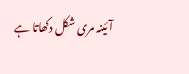آئینہ مری شکل دکھاتا ہے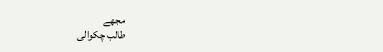مجھے
طالب چکوالی